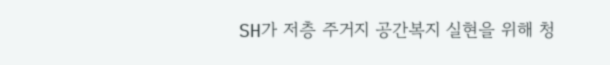SH가 저층 주거지 공간복지 실현을 위해 청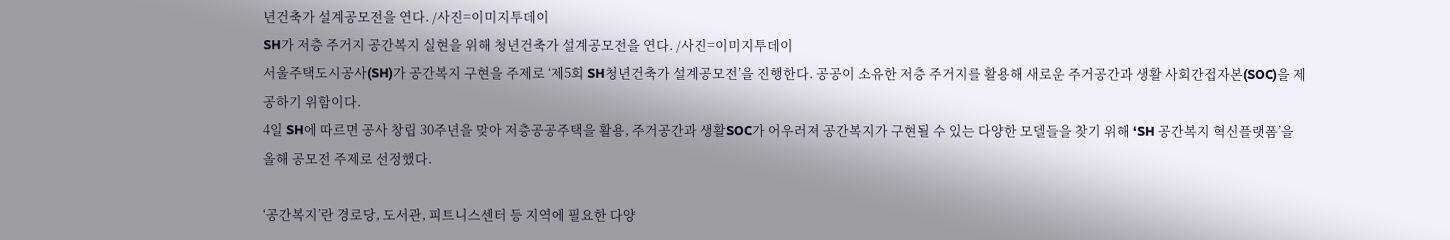년건축가 설계공모전을 연다. /사진=이미지투데이
SH가 저층 주거지 공간복지 실현을 위해 청년건축가 설계공모전을 연다. /사진=이미지투데이
서울주택도시공사(SH)가 공간복지 구현을 주제로 ‘제5회 SH청년건축가 설계공모전’을 진행한다. 공공이 소유한 저층 주거지를 활용해 새로운 주거공간과 생활 사회간접자본(SOC)을 제공하기 위함이다.
4일 SH에 따르면 공사 창립 30주년을 맞아 저층공공주택을 활용, 주거공간과 생활SOC가 어우러져 공간복지가 구현될 수 있는 다양한 모델들을 찾기 위해 ‘SH 공간복지 혁신플랫폼’을 올해 공모전 주제로 선정했다.

‘공간복지’란 경로당, 도서관, 피트니스센터 등 지역에 필요한 다양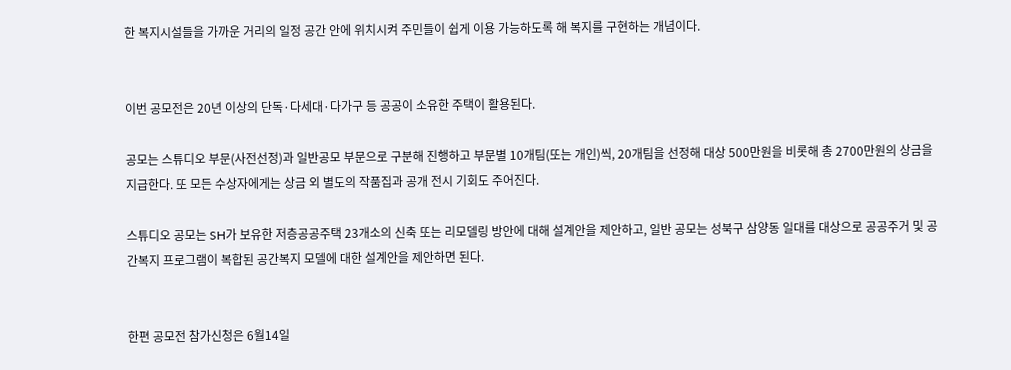한 복지시설들을 가까운 거리의 일정 공간 안에 위치시켜 주민들이 쉽게 이용 가능하도록 해 복지를 구현하는 개념이다.


이번 공모전은 20년 이상의 단독·다세대·다가구 등 공공이 소유한 주택이 활용된다.

공모는 스튜디오 부문(사전선정)과 일반공모 부문으로 구분해 진행하고 부문별 10개팀(또는 개인)씩, 20개팀을 선정해 대상 500만원을 비롯해 총 2700만원의 상금을 지급한다. 또 모든 수상자에게는 상금 외 별도의 작품집과 공개 전시 기회도 주어진다.

스튜디오 공모는 SH가 보유한 저층공공주택 23개소의 신축 또는 리모델링 방안에 대해 설계안을 제안하고, 일반 공모는 성북구 삼양동 일대를 대상으로 공공주거 및 공간복지 프로그램이 복합된 공간복지 모델에 대한 설계안을 제안하면 된다.


한편 공모전 참가신청은 6월14일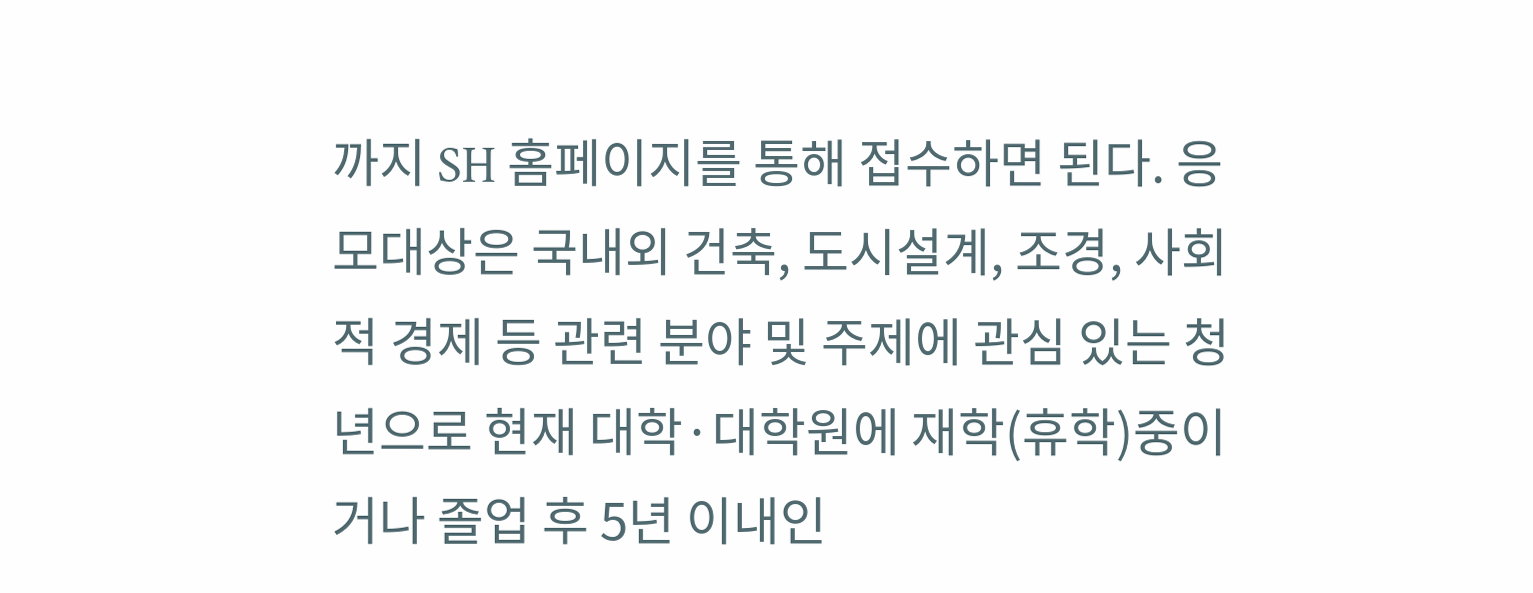까지 SH 홈페이지를 통해 접수하면 된다. 응모대상은 국내외 건축, 도시설계, 조경, 사회적 경제 등 관련 분야 및 주제에 관심 있는 청년으로 현재 대학·대학원에 재학(휴학)중이거나 졸업 후 5년 이내인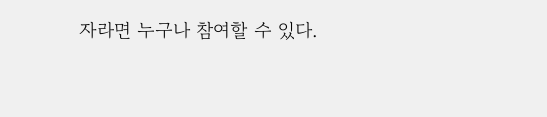자라면 누구나 참여할 수 있다.